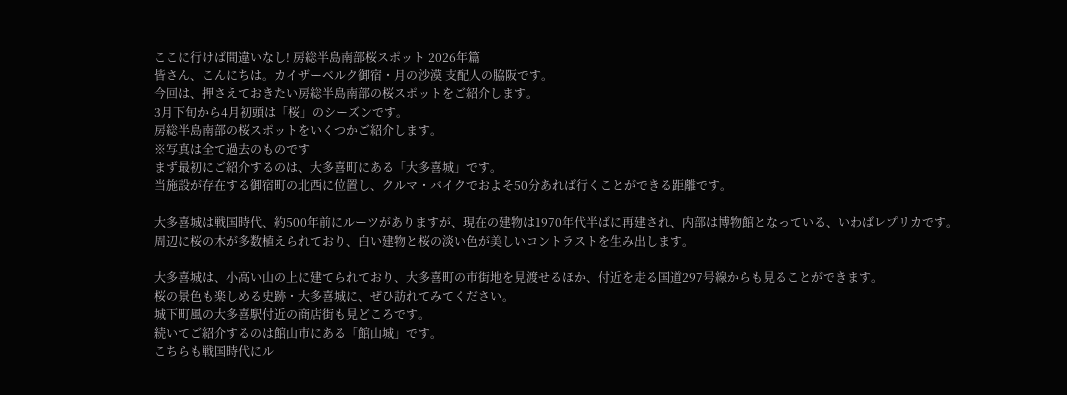ここに行けば間違いなし! 房総半島南部桜スポット 2026年篇
皆さん、こんにちは。カイザーベルク御宿・月の沙漠 支配人の脇阪です。
今回は、押さえておきたい房総半島南部の桜スポットをご紹介します。
3月下旬から4月初頭は「桜」のシーズンです。
房総半島南部の桜スポットをいくつかご紹介します。
※写真は全て過去のものです
まず最初にご紹介するのは、大多喜町にある「大多喜城」です。
当施設が存在する御宿町の北西に位置し、クルマ・バイクでおよそ50分あれば行くことができる距離です。

大多喜城は戦国時代、約500年前にルーツがありますが、現在の建物は1970年代半ばに再建され、内部は博物館となっている、いわばレプリカです。
周辺に桜の木が多数植えられており、白い建物と桜の淡い色が美しいコントラストを生み出します。

大多喜城は、小高い山の上に建てられており、大多喜町の市街地を見渡せるほか、付近を走る国道297号線からも見ることができます。
桜の景色も楽しめる史跡・大多喜城に、ぜひ訪れてみてください。
城下町風の大多喜駅付近の商店街も見どころです。
続いてご紹介するのは館山市にある「館山城」です。
こちらも戦国時代にル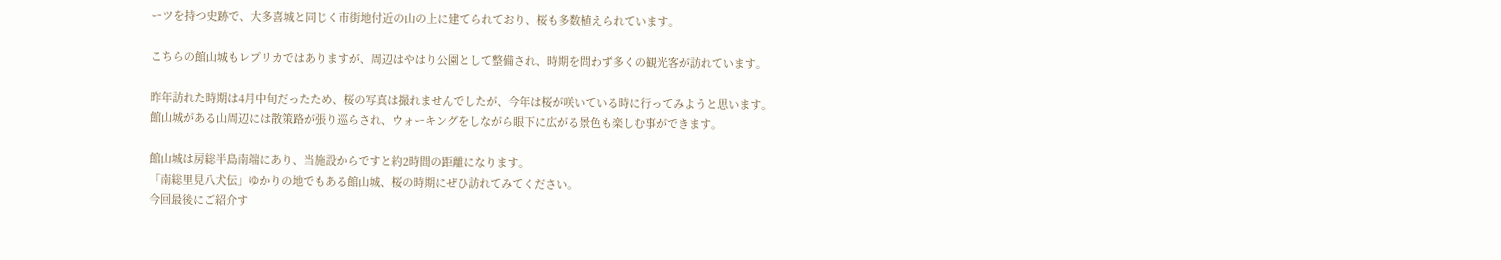ーツを持つ史跡で、大多喜城と同じく市街地付近の山の上に建てられており、桜も多数植えられています。

こちらの館山城もレプリカではありますが、周辺はやはり公園として整備され、時期を問わず多くの観光客が訪れています。

昨年訪れた時期は4月中旬だったため、桜の写真は撮れませんでしたが、今年は桜が咲いている時に行ってみようと思います。
館山城がある山周辺には散策路が張り巡らされ、ウォーキングをしながら眼下に広がる景色も楽しむ事ができます。

館山城は房総半島南端にあり、当施設からですと約2時間の距離になります。
「南総里見八犬伝」ゆかりの地でもある館山城、桜の時期にぜひ訪れてみてください。
今回最後にご紹介す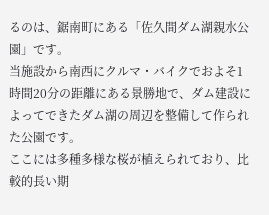るのは、鋸南町にある「佐久間ダム湖親水公園」です。
当施設から南西にクルマ・バイクでおよそ1時間20分の距離にある景勝地で、ダム建設によってできたダム湖の周辺を整備して作られた公園です。
ここには多種多様な桜が植えられており、比較的長い期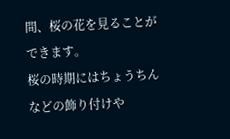間、桜の花を見ることができます。
桜の時期にはちょうちんなどの飾り付けや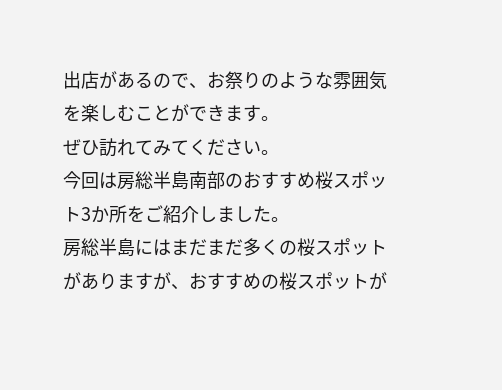出店があるので、お祭りのような雰囲気を楽しむことができます。
ぜひ訪れてみてください。
今回は房総半島南部のおすすめ桜スポット3か所をご紹介しました。
房総半島にはまだまだ多くの桜スポットがありますが、おすすめの桜スポットが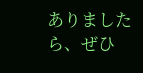ありましたら、ぜひ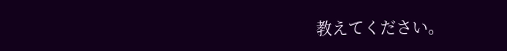教えてください。